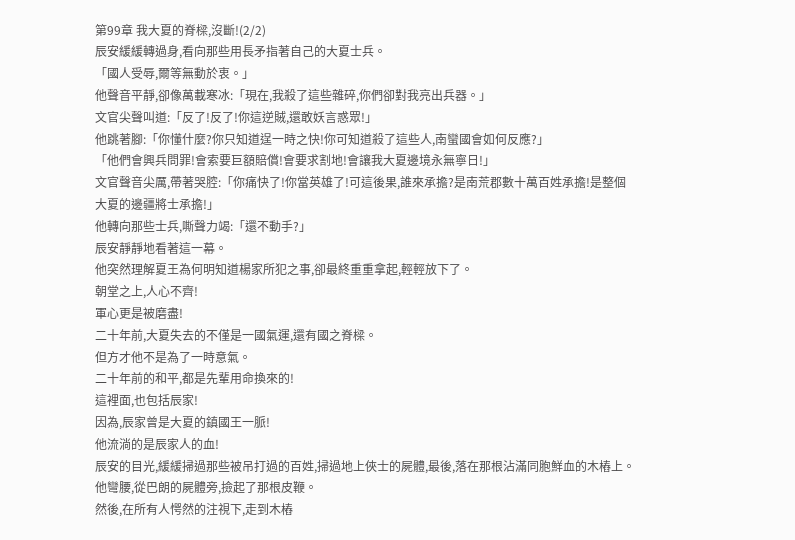第99章 我大夏的脊樑,沒斷!(2/2)
辰安緩緩轉過身,看向那些用長矛指著自己的大夏士兵。
「國人受辱,爾等無動於衷。」
他聲音平靜,卻像萬載寒冰:「現在,我殺了這些雜碎,你們卻對我亮出兵器。」
文官尖聲叫道:「反了!反了!你這逆賊,還敢妖言惑眾!」
他跳著腳:「你懂什麼?你只知道逞一時之快!你可知道殺了這些人,南蠻國會如何反應?」
「他們會興兵問罪!會索要巨額賠償!會要求割地!會讓我大夏邊境永無寧日!」
文官聲音尖厲,帶著哭腔:「你痛快了!你當英雄了!可這後果,誰來承擔?是南荒郡數十萬百姓承擔!是整個大夏的邊疆將士承擔!」
他轉向那些士兵,嘶聲力竭:「還不動手?」
辰安靜靜地看著這一幕。
他突然理解夏王為何明知道楊家所犯之事,卻最終重重拿起,輕輕放下了。
朝堂之上,人心不齊!
軍心更是被磨盡!
二十年前,大夏失去的不僅是一國氣運,還有國之脊樑。
但方才他不是為了一時意氣。
二十年前的和平,都是先輩用命換來的!
這裡面,也包括辰家!
因為,辰家曾是大夏的鎮國王一脈!
他流淌的是辰家人的血!
辰安的目光,緩緩掃過那些被吊打過的百姓,掃過地上俠士的屍體,最後,落在那根沾滿同胞鮮血的木樁上。
他彎腰,從巴朗的屍體旁,撿起了那根皮鞭。
然後,在所有人愕然的注視下,走到木樁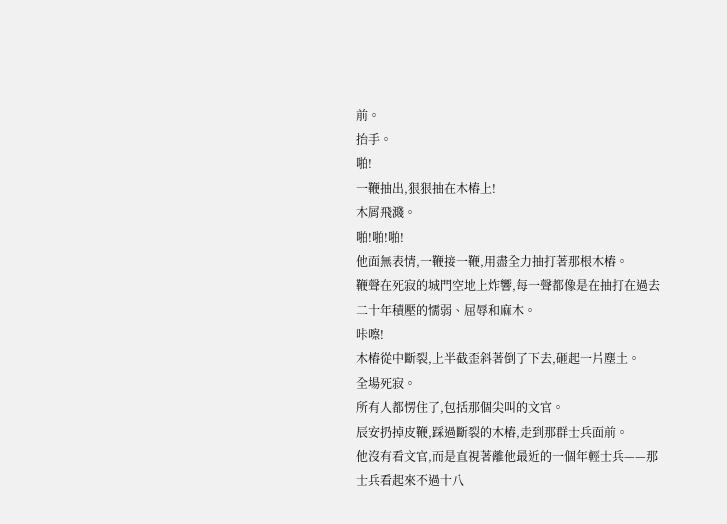前。
抬手。
啪!
一鞭抽出,狠狠抽在木樁上!
木屑飛濺。
啪!啪!啪!
他面無表情,一鞭接一鞭,用盡全力抽打著那根木樁。
鞭聲在死寂的城門空地上炸響,每一聲都像是在抽打在過去二十年積壓的懦弱、屈辱和麻木。
咔嚓!
木樁從中斷裂,上半截歪斜著倒了下去,砸起一片塵土。
全場死寂。
所有人都愣住了,包括那個尖叫的文官。
辰安扔掉皮鞭,踩過斷裂的木樁,走到那群士兵面前。
他沒有看文官,而是直視著離他最近的一個年輕士兵——那士兵看起來不過十八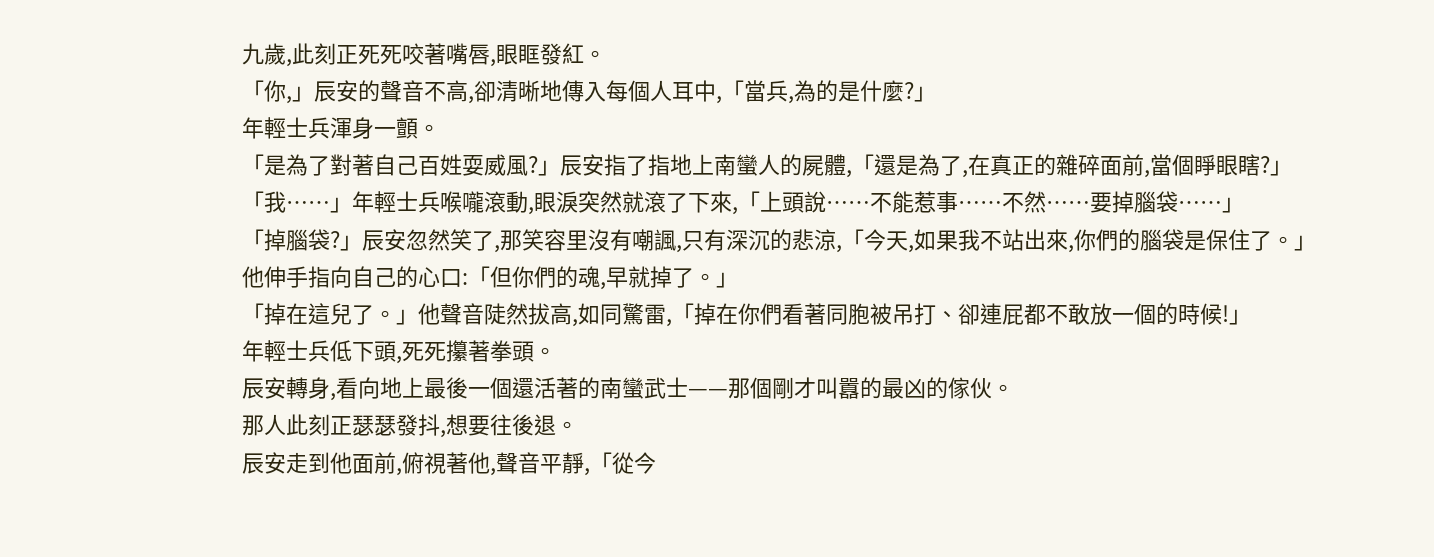九歲,此刻正死死咬著嘴唇,眼眶發紅。
「你,」辰安的聲音不高,卻清晰地傳入每個人耳中,「當兵,為的是什麼?」
年輕士兵渾身一顫。
「是為了對著自己百姓耍威風?」辰安指了指地上南蠻人的屍體,「還是為了,在真正的雜碎面前,當個睜眼瞎?」
「我……」年輕士兵喉嚨滾動,眼淚突然就滾了下來,「上頭說……不能惹事……不然……要掉腦袋……」
「掉腦袋?」辰安忽然笑了,那笑容里沒有嘲諷,只有深沉的悲涼,「今天,如果我不站出來,你們的腦袋是保住了。」
他伸手指向自己的心口:「但你們的魂,早就掉了。」
「掉在這兒了。」他聲音陡然拔高,如同驚雷,「掉在你們看著同胞被吊打、卻連屁都不敢放一個的時候!」
年輕士兵低下頭,死死攥著拳頭。
辰安轉身,看向地上最後一個還活著的南蠻武士——那個剛才叫囂的最凶的傢伙。
那人此刻正瑟瑟發抖,想要往後退。
辰安走到他面前,俯視著他,聲音平靜,「從今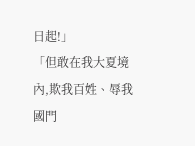日起!」
「但敢在我大夏境內,欺我百姓、辱我國門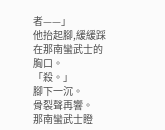者——」
他抬起腳,緩緩踩在那南蠻武士的胸口。
「殺。」
腳下一沉。
骨裂聲再響。
那南蠻武士瞪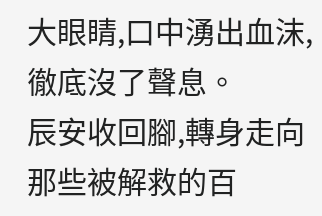大眼睛,口中湧出血沫,徹底沒了聲息。
辰安收回腳,轉身走向那些被解救的百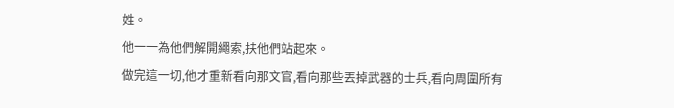姓。
他一一為他們解開繩索,扶他們站起來。
做完這一切,他才重新看向那文官,看向那些丟掉武器的士兵,看向周圍所有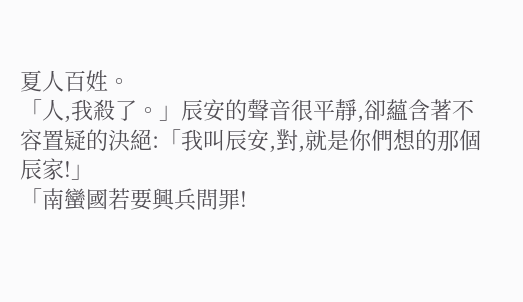夏人百姓。
「人,我殺了。」辰安的聲音很平靜,卻蘊含著不容置疑的決絕:「我叫辰安,對,就是你們想的那個辰家!」
「南蠻國若要興兵問罪!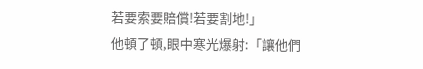若要索要賠償!若要割地!」
他頓了頓,眼中寒光爆射:「讓他們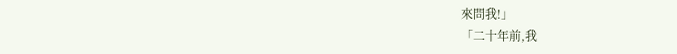來問我!」
「二十年前,我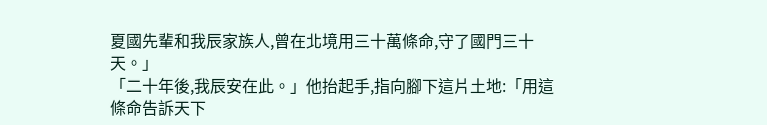夏國先輩和我辰家族人,曾在北境用三十萬條命,守了國門三十天。」
「二十年後,我辰安在此。」他抬起手,指向腳下這片土地:「用這條命告訴天下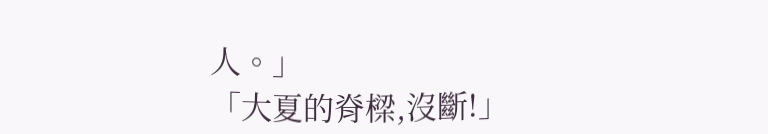人。」
「大夏的脊樑,沒斷!」